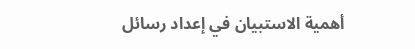أهمية الاستبيان في إعداد رسائل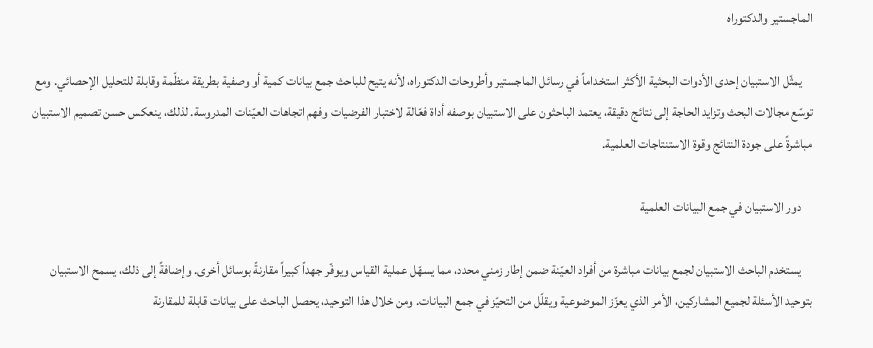الماجستير والدكتوراه

    يمثّل الاستبيان إحدى الأدوات البحثية الأكثر استخداماً في رسائل الماجستير وأطروحات الدكتوراه، لأنه يتيح للباحث جمع بيانات كمية أو وصفية بطريقة منظّمة وقابلة للتحليل الإحصائي. ومع توسّع مجالات البحث وتزايد الحاجة إلى نتائج دقيقة، يعتمد الباحثون على الاستبيان بوصفه أداة فعّالة لاختبار الفرضيات وفهم اتجاهات العيّنات المدروسة. لذلك، ينعكس حسن تصميم الاستبيان مباشرةً على جودة النتائج وقوة الاستنتاجات العلمية.

    دور الاستبيان في جمع البيانات العلمية

    يستخدم الباحث الاستبيان لجمع بيانات مباشرة من أفراد العيّنة ضمن إطار زمني محدد، مما يسهّل عملية القياس ويوفّر جهداً كبيراً مقارنةً بوسائل أخرى. وإضافةً إلى ذلك، يسمح الاستبيان بتوحيد الأسئلة لجميع المشاركين، الأمر الذي يعزّز الموضوعية ويقلّل من التحيّز في جمع البيانات. ومن خلال هذا التوحيد، يحصل الباحث على بيانات قابلة للمقارنة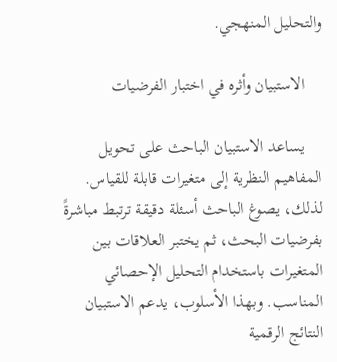والتحليل المنهجي.

    الاستبيان وأثره في اختبار الفرضيات

    يساعد الاستبيان الباحث على تحويل المفاهيم النظرية إلى متغيرات قابلة للقياس. لذلك، يصوغ الباحث أسئلة دقيقة ترتبط مباشرةً بفرضيات البحث، ثم يختبر العلاقات بين المتغيرات باستخدام التحليل الإحصائي المناسب. وبهذا الأسلوب، يدعم الاستبيان النتائج الرقمية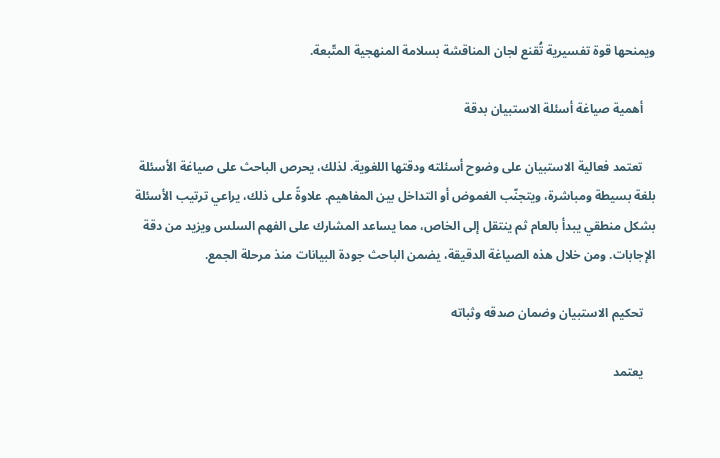ويمنحها قوة تفسيرية تُقنع لجان المناقشة بسلامة المنهجية المتّبعة.

    أهمية صياغة أسئلة الاستبيان بدقة

    تعتمد فعالية الاستبيان على وضوح أسئلته ودقتها اللغوية. لذلك، يحرص الباحث على صياغة الأسئلة بلغة بسيطة ومباشرة، ويتجنّب الغموض أو التداخل بين المفاهيم. علاوةً على ذلك، يراعي ترتيب الأسئلة بشكل منطقي يبدأ بالعام ثم ينتقل إلى الخاص، مما يساعد المشارك على الفهم السلس ويزيد من دقة الإجابات. ومن خلال هذه الصياغة الدقيقة، يضمن الباحث جودة البيانات منذ مرحلة الجمع.

    تحكيم الاستبيان وضمان صدقه وثباته

    يعتمد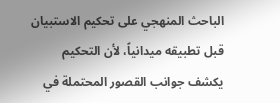الباحث المنهجي على تحكيم الاستبيان قبل تطبيقه ميدانياً، لأن التحكيم يكشف جوانب القصور المحتملة في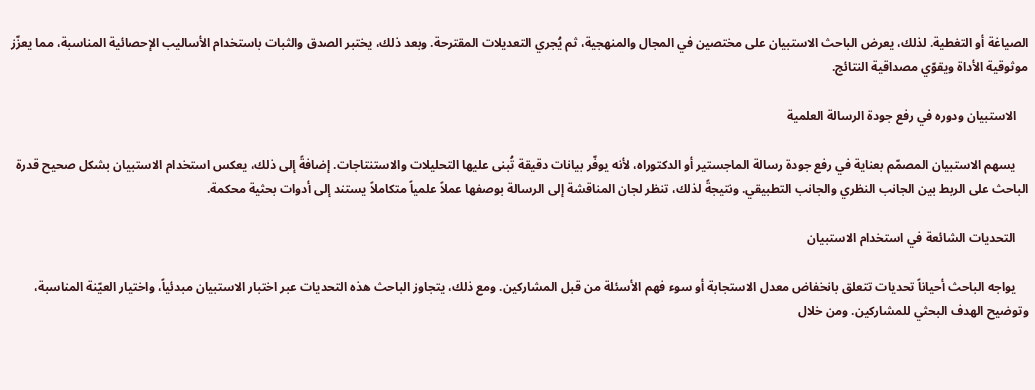الصياغة أو التغطية. لذلك، يعرض الباحث الاستبيان على مختصين في المجال والمنهجية، ثم يُجري التعديلات المقترحة. وبعد ذلك، يختبر الصدق والثبات باستخدام الأساليب الإحصائية المناسبة، مما يعزّز موثوقية الأداة ويقوّي مصداقية النتائج.

    الاستبيان ودوره في رفع جودة الرسالة العلمية

    يسهم الاستبيان المصمّم بعناية في رفع جودة رسالة الماجستير أو الدكتوراه، لأنه يوفّر بيانات دقيقة تُبنى عليها التحليلات والاستنتاجات. إضافةً إلى ذلك، يعكس استخدام الاستبيان بشكل صحيح قدرة الباحث على الربط بين الجانب النظري والجانب التطبيقي. ونتيجةً لذلك، تنظر لجان المناقشة إلى الرسالة بوصفها عملاً علمياً متكاملاً يستند إلى أدوات بحثية محكمة.

    التحديات الشائعة في استخدام الاستبيان

    يواجه الباحث أحياناً تحديات تتعلق بانخفاض معدل الاستجابة أو سوء فهم الأسئلة من قبل المشاركين. ومع ذلك، يتجاوز الباحث هذه التحديات عبر اختبار الاستبيان مبدئياً، واختيار العيّنة المناسبة، وتوضيح الهدف البحثي للمشاركين. ومن خلال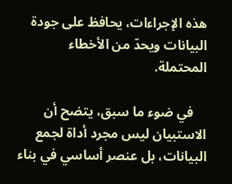هذه الإجراءات، يحافظ على جودة البيانات ويحدّ من الأخطاء المحتملة.

    في ضوء ما سبق، يتضح أن الاستبيان ليس مجرد أداة لجمع البيانات، بل عنصر أساسي في بناء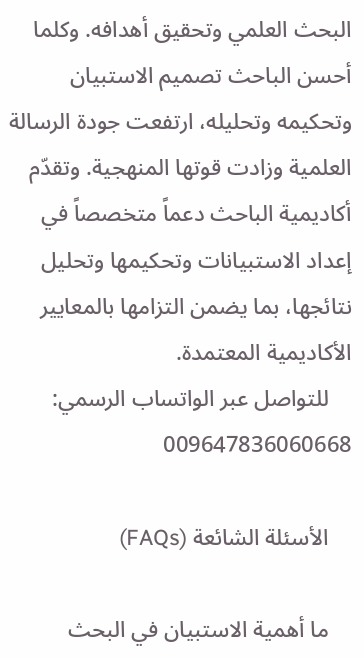البحث العلمي وتحقيق أهدافه. وكلما أحسن الباحث تصميم الاستبيان وتحكيمه وتحليله، ارتفعت جودة الرسالة العلمية وزادت قوتها المنهجية. وتقدّم أكاديمية الباحث دعماً متخصصاً في إعداد الاستبيانات وتحكيمها وتحليل نتائجها، بما يضمن التزامها بالمعايير الأكاديمية المعتمدة.
    للتواصل عبر الواتساب الرسمي: 009647836060668

    الأسئلة الشائعة (FAQs)

    ما أهمية الاستبيان في البحث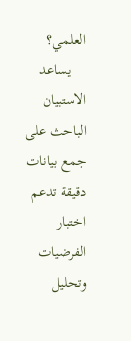العلمي؟
    يساعد الاستبيان الباحث على جمع بيانات دقيقة تدعم اختبار الفرضيات وتحليل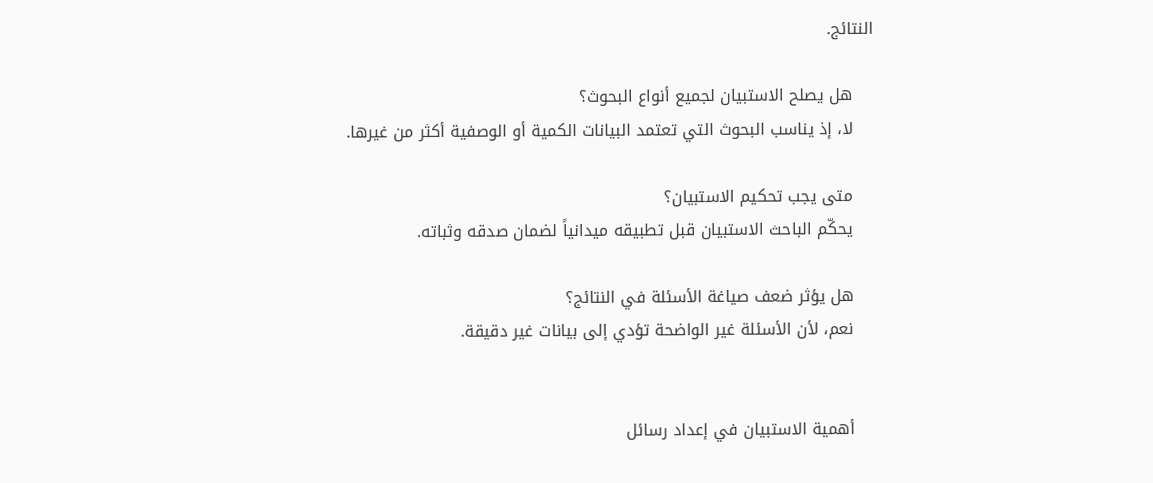النتائج.

    هل يصلح الاستبيان لجميع أنواع البحوث؟
    لا، إذ يناسب البحوث التي تعتمد البيانات الكمية أو الوصفية أكثر من غيرها.

    متى يجب تحكيم الاستبيان؟
    يحكّم الباحث الاستبيان قبل تطبيقه ميدانياً لضمان صدقه وثباته.

    هل يؤثر ضعف صياغة الأسئلة في النتائج؟
    نعم، لأن الأسئلة غير الواضحة تؤدي إلى بيانات غير دقيقة.


    أهمية الاستبيان في إعداد رسائل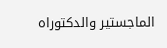الماجستير والدكتوراه